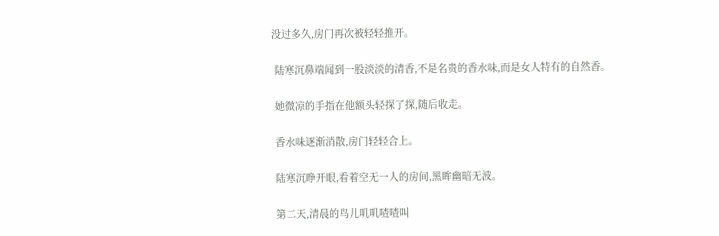没过多久,房门再次被轻轻推开。

 陆寒沉鼻端闻到一股淡淡的清香,不是名贵的香水味,而是女人特有的自然香。

 她微凉的手指在他额头轻探了探,随后收走。

 香水味逐渐消散,房门轻轻合上。

 陆寒沉睁开眼,看着空无一人的房间,黑眸幽暗无波。

 第二天,清晨的鸟儿叽叽喳喳叫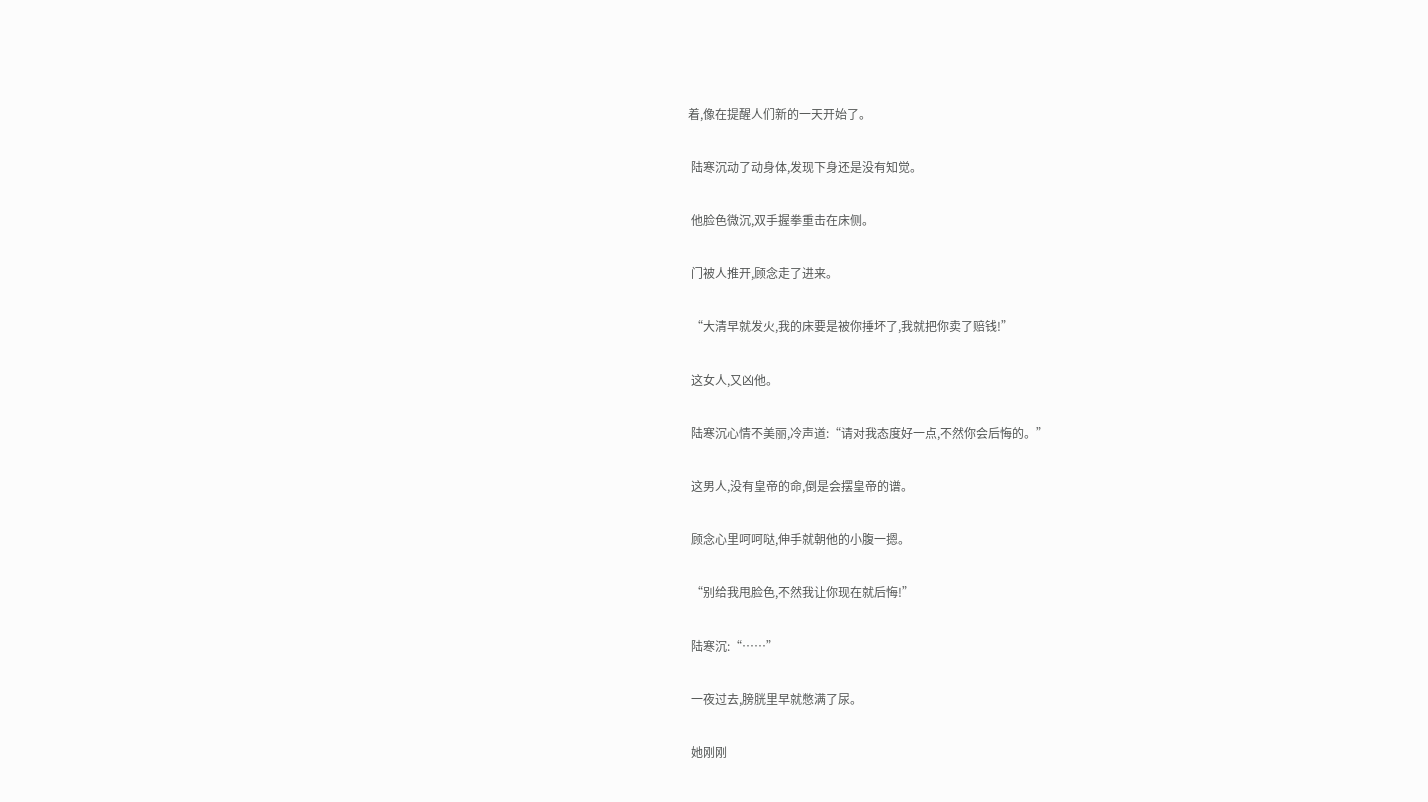着,像在提醒人们新的一天开始了。

 陆寒沉动了动身体,发现下身还是没有知觉。

 他脸色微沉,双手握拳重击在床侧。

 门被人推开,顾念走了进来。

 “大清早就发火,我的床要是被你捶坏了,我就把你卖了赔钱!”

 这女人,又凶他。

 陆寒沉心情不美丽,冷声道:“请对我态度好一点,不然你会后悔的。”

 这男人,没有皇帝的命,倒是会摆皇帝的谱。

 顾念心里呵呵哒,伸手就朝他的小腹一摁。

 “别给我甩脸色,不然我让你现在就后悔!”

 陆寒沉:“……”

 一夜过去,膀胱里早就憋满了尿。

 她刚刚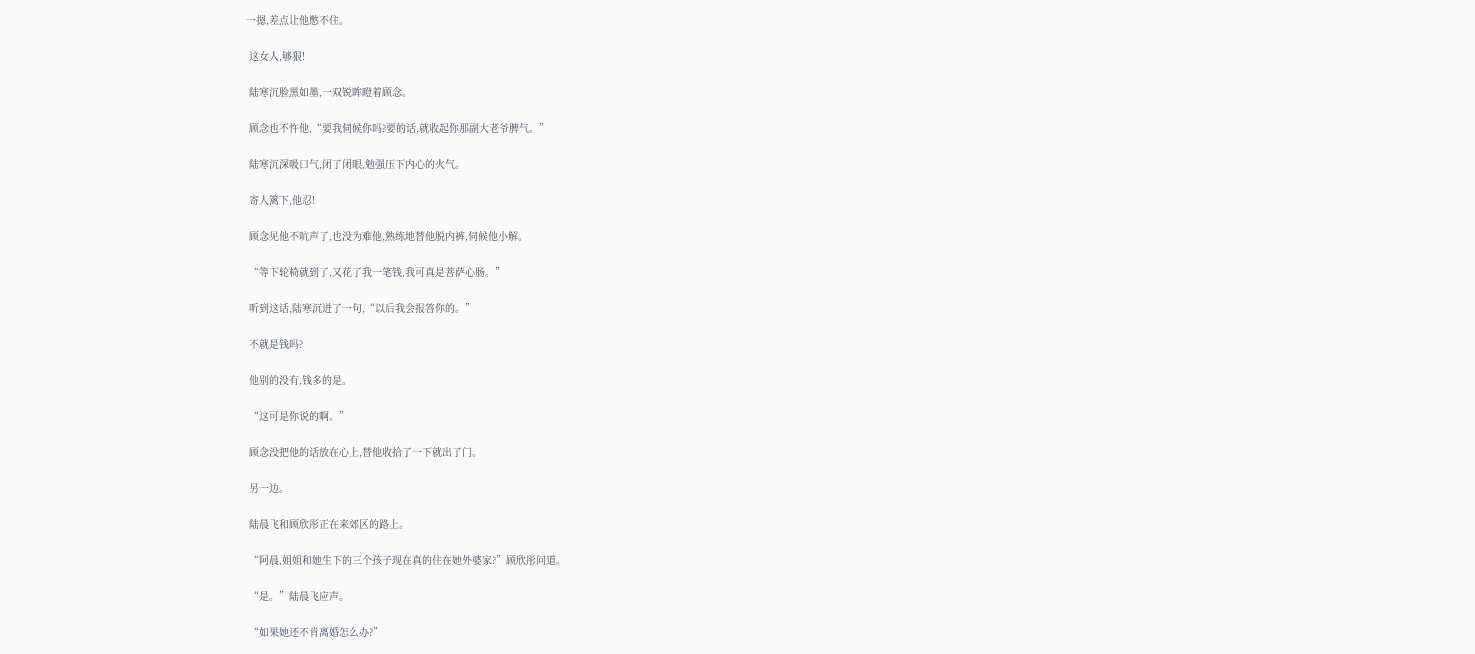一摁,差点让他憋不住。

 这女人,够狠!

 陆寒沉脸黑如墨,一双锐眸瞪着顾念。

 顾念也不忤他,“要我伺候你吗?要的话,就收起你那副大老爷脾气。”

 陆寒沉深吸口气,闭了闭眼,勉强压下内心的火气。

 寄人篱下,他忍!

 顾念见他不吭声了,也没为难他,熟练地替他脱内裤,伺候他小解。

 “等下轮椅就到了,又花了我一笔钱,我可真是菩萨心肠。”

 听到这话,陆寒沉迸了一句,“以后我会报答你的。”

 不就是钱吗?

 他别的没有,钱多的是。

 “这可是你说的啊。”

 顾念没把他的话放在心上,替他收拾了一下就出了门。

 另一边。

 陆晨飞和顾欣彤正在来郊区的路上。

 “阿晨,姐姐和她生下的三个孩子现在真的住在她外婆家?”顾欣彤问道。

 “是。”陆晨飞应声。

 “如果她还不肯离婚怎么办?”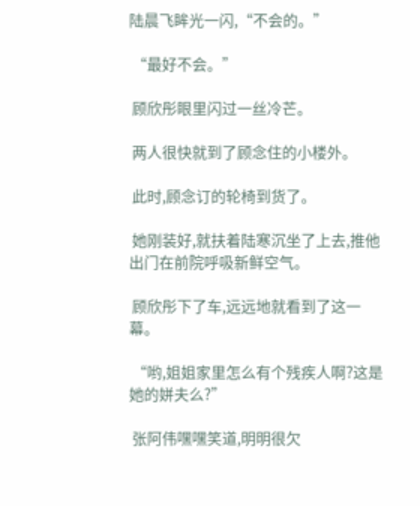陆晨飞眸光一闪,“不会的。”

 “最好不会。”

 顾欣彤眼里闪过一丝冷芒。

 两人很快就到了顾念住的小楼外。

 此时,顾念订的轮椅到货了。

 她刚装好,就扶着陆寒沉坐了上去,推他出门在前院呼吸新鲜空气。

 顾欣彤下了车,远远地就看到了这一幕。

 “哟,姐姐家里怎么有个残疾人啊?这是她的姘夫么?”

 张阿伟嘿嘿笑道,明明很欠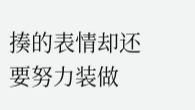揍的表情却还要努力装做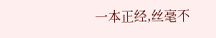一本正经,丝毫不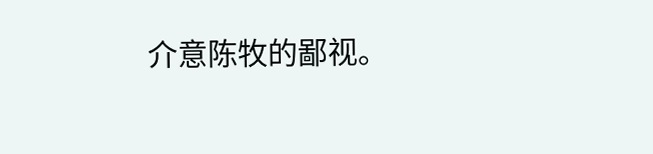介意陈牧的鄙视。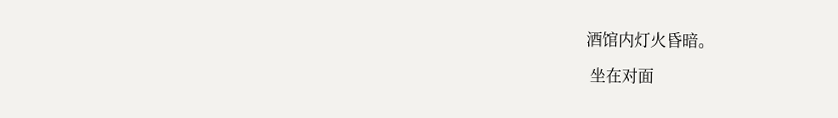酒馆内灯火昏暗。

 坐在对面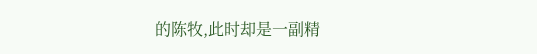的陈牧,此时却是一副精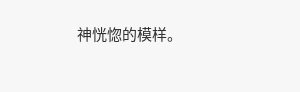神恍惚的模样。